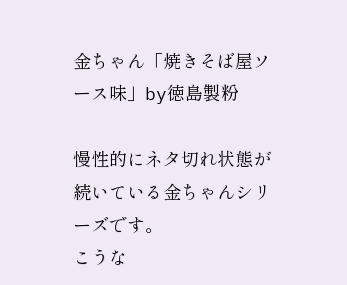金ちゃん「焼きそば屋ソース味」by徳島製粉

慢性的にネタ切れ状態が続いている金ちゃんシリーズです。
こうな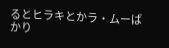るとヒラキとかラ・ムーばかり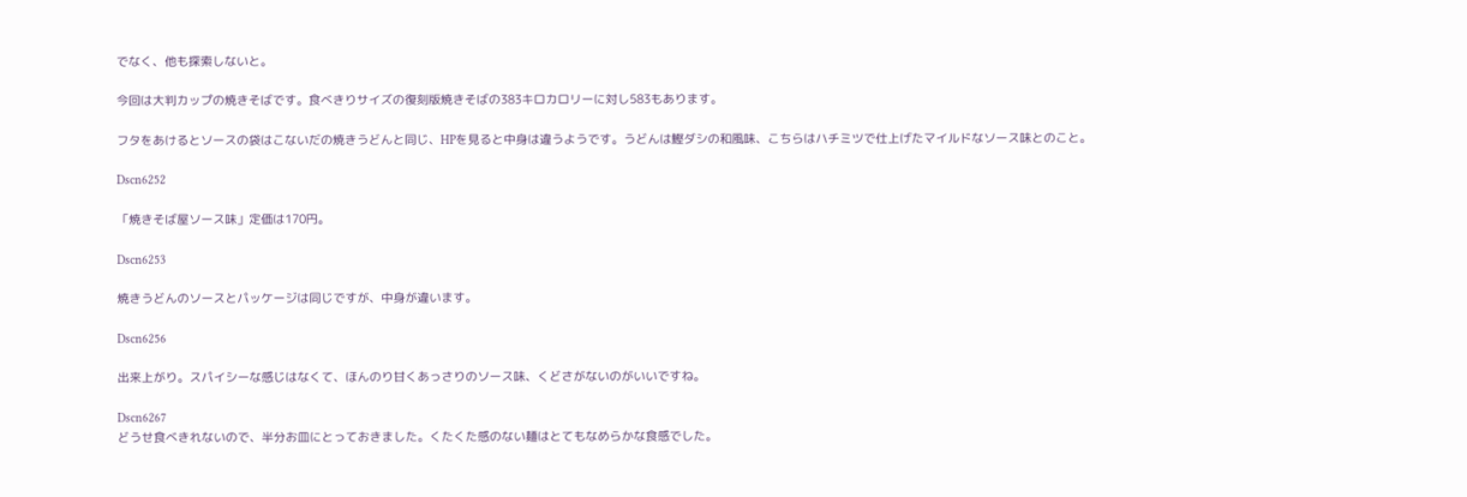でなく、他も探索しないと。

今回は大判カップの焼きそばです。食べきりサイズの復刻版焼きそばの383キロカロリーに対し583もあります。

フタをあけるとソースの袋はこないだの焼きうどんと同じ、HPを見ると中身は違うようです。うどんは鰹ダシの和風味、こちらはハチミツで仕上げたマイルドなソース味とのこと。

Dscn6252

「焼きそば屋ソース味」定価は170円。

Dscn6253

焼きうどんのソースとパッケージは同じですが、中身が違います。

Dscn6256

出来上がり。スパイシーな感じはなくて、ほんのり甘くあっさりのソース味、くどさがないのがいいですね。

Dscn6267
どうせ食べきれないので、半分お皿にとっておきました。くたくた感のない麺はとてもなめらかな食感でした。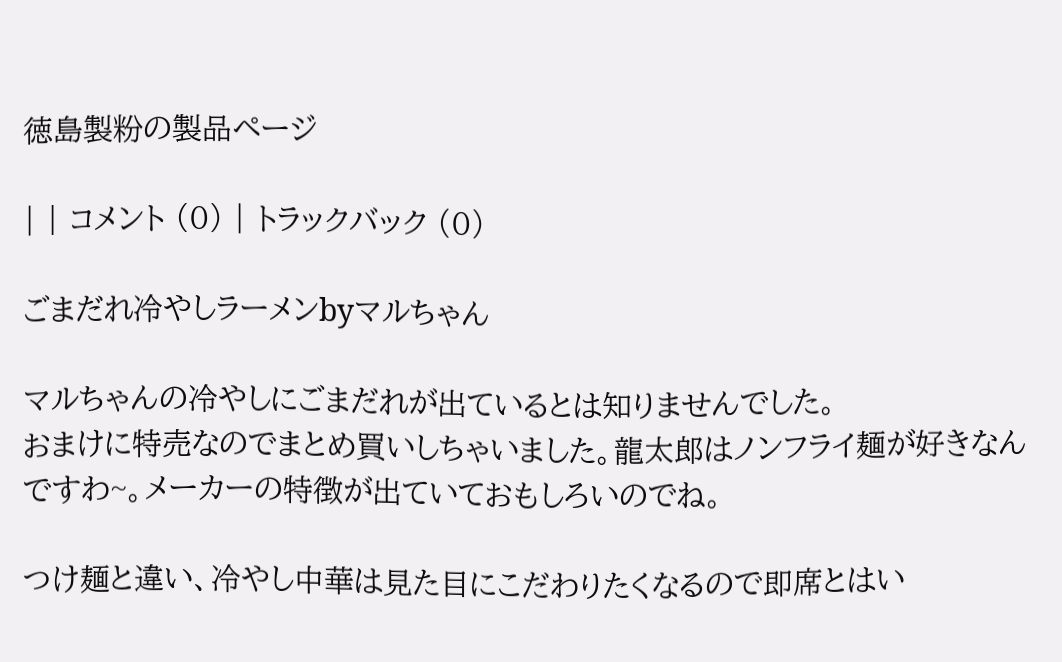徳島製粉の製品ページ

| | コメント (0) | トラックバック (0)

ごまだれ冷やしラーメンbyマルちゃん

マルちゃんの冷やしにごまだれが出ているとは知りませんでした。
おまけに特売なのでまとめ買いしちゃいました。龍太郎はノンフライ麺が好きなんですわ~。メーカーの特徴が出ていておもしろいのでね。

つけ麺と違い、冷やし中華は見た目にこだわりたくなるので即席とはい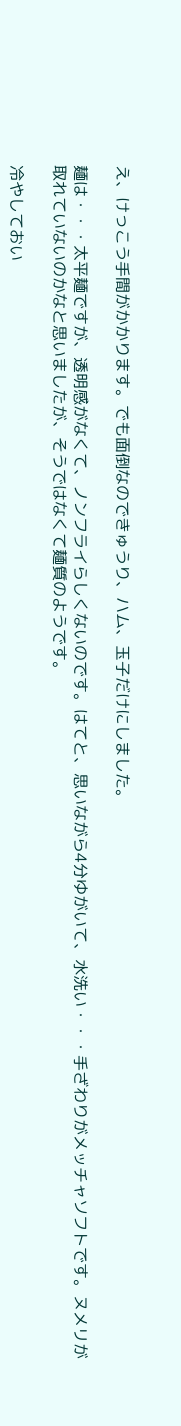え、けっこう手間がかかります。でも面倒なのできゅうり、ハム、玉子だけにしました。

麺は・・・太平麺ですが、透明感がなくて、ノンフライらしくないのです。はてと、思いながら4分ゆがいて、水洗い・・・手ざわりがメッチャソフトです。ヌメリが取れていないのかなと思いましたが、そうではなくて麺質のようです。

冷やしておい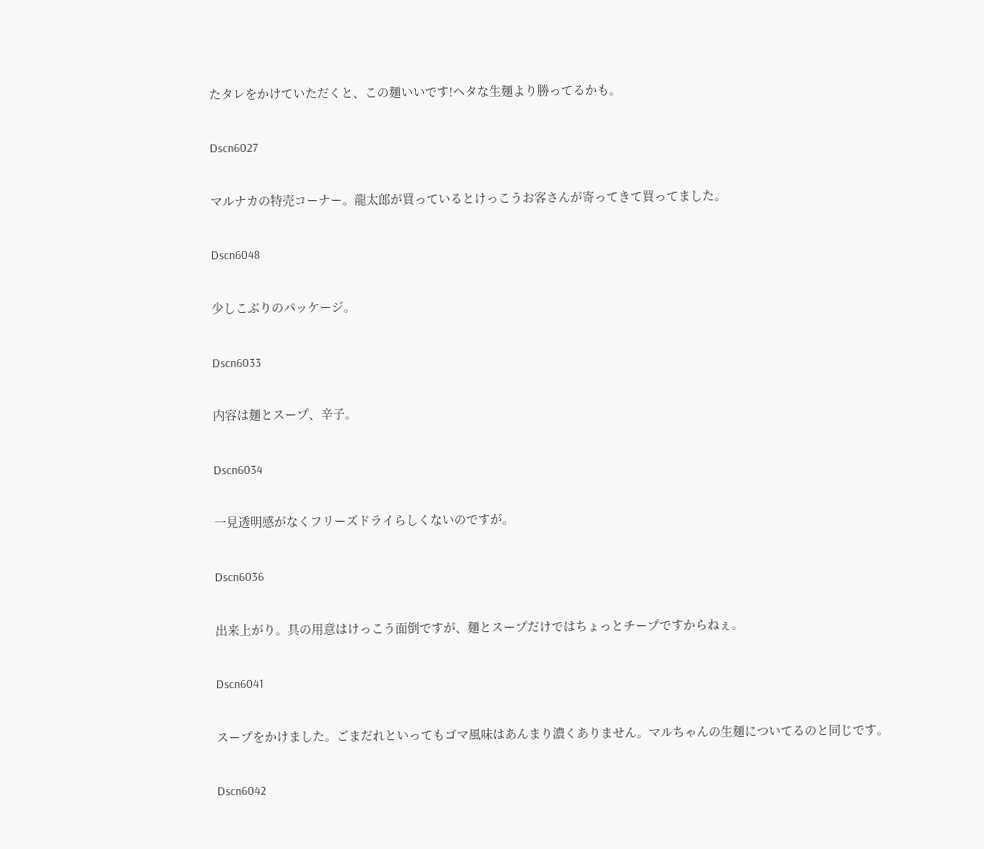たタレをかけていただくと、この麺いいです!ヘタな生麺より勝ってるかも。

Dscn6027

マルナカの特売コーナー。龍太郎が買っているとけっこうお客さんが寄ってきて買ってました。

Dscn6048

少しこぶりのパッケージ。

Dscn6033

内容は麺とスープ、辛子。

Dscn6034

一見透明感がなくフリーズドライらしくないのですが。

Dscn6036

出来上がり。具の用意はけっこう面倒ですが、麺とスープだけではちょっとチープですからねぇ。

Dscn6041

スープをかけました。ごまだれといってもゴマ風味はあんまり濃くありません。マルちゃんの生麺についてるのと同じです。

Dscn6042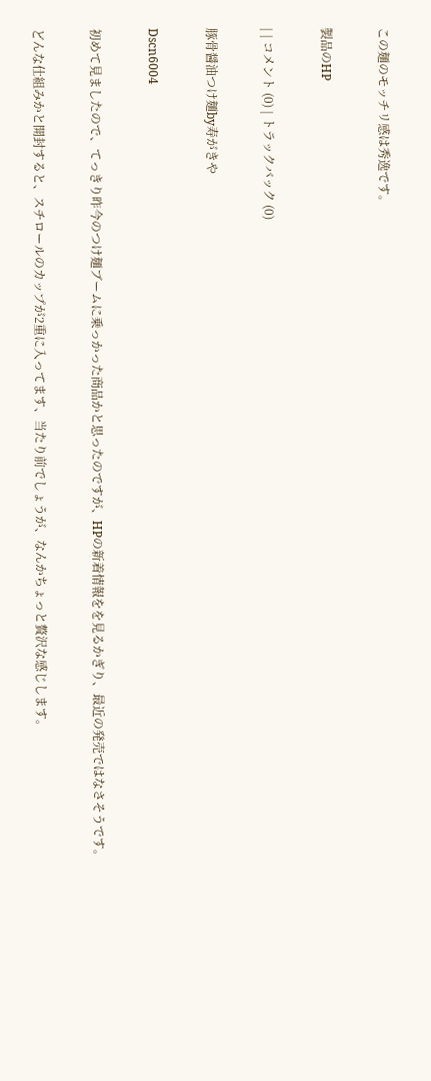この麺のモッチリ感は秀逸です。

製品のHP

| | コメント (0) | トラックバック (0)

豚骨醤油つけ麺by寿がきや

Dscn6004

初めて見ましたので、てっきり昨今のつけ麺ブームに乗っかった商品かと思ったのですが、HPの新着情報をを見るかぎり、最近の発売ではなさそうです。

どんな仕組みかと開封すると、スチロールのカップが2重に入ってます、当たり前でしょうが、なんかちょっと贅沢な感じします。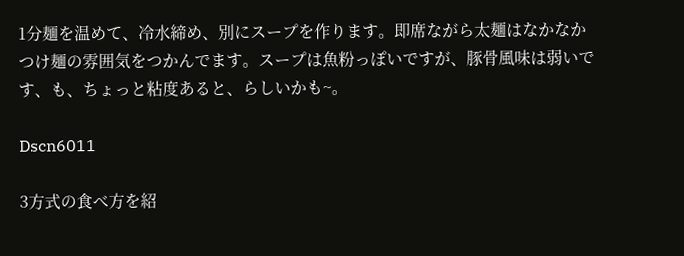1分麺を温めて、冷水締め、別にスープを作ります。即席ながら太麺はなかなかつけ麺の雰囲気をつかんでます。スープは魚粉っぽいですが、豚骨風味は弱いです、も、ちょっと粘度あると、らしいかも~。

Dscn6011

3方式の食べ方を紹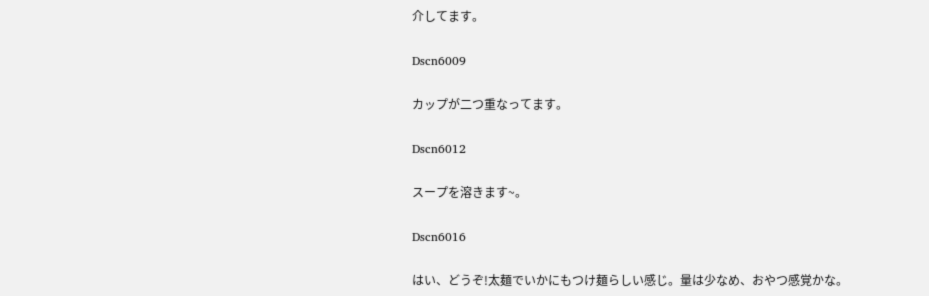介してます。

Dscn6009

カップが二つ重なってます。

Dscn6012

スープを溶きます~。

Dscn6016

はい、どうぞ!太麺でいかにもつけ麺らしい感じ。量は少なめ、おやつ感覚かな。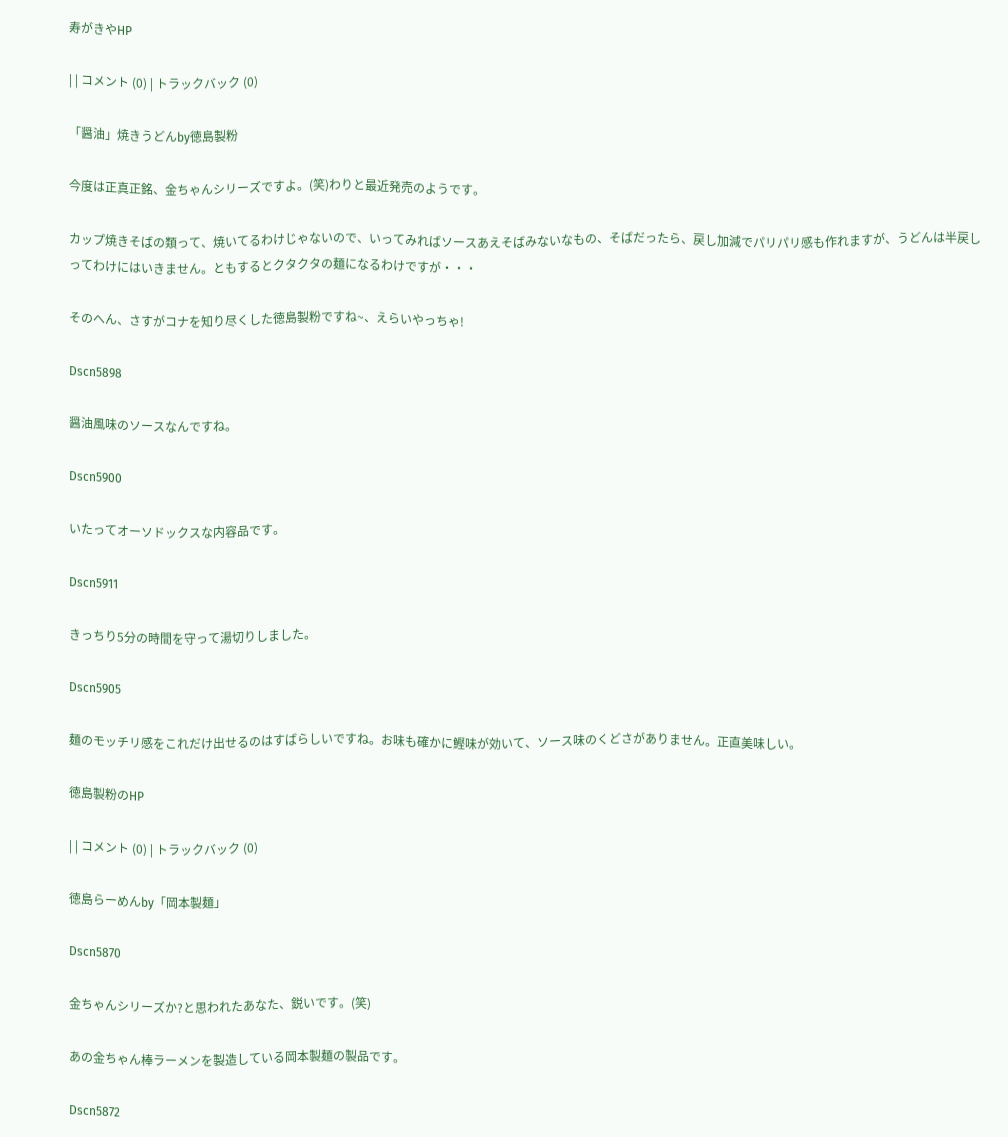寿がきやHP

| | コメント (0) | トラックバック (0)

「醤油」焼きうどんby徳島製粉

今度は正真正銘、金ちゃんシリーズですよ。(笑)わりと最近発売のようです。

カップ焼きそばの類って、焼いてるわけじゃないので、いってみればソースあえそばみないなもの、そばだったら、戻し加減でパリパリ感も作れますが、うどんは半戻しってわけにはいきません。ともするとクタクタの麺になるわけですが・・・

そのへん、さすがコナを知り尽くした徳島製粉ですね~、えらいやっちゃ!

Dscn5898

醤油風味のソースなんですね。

Dscn5900

いたってオーソドックスな内容品です。

Dscn5911

きっちり5分の時間を守って湯切りしました。

Dscn5905

麺のモッチリ感をこれだけ出せるのはすばらしいですね。お味も確かに鰹味が効いて、ソース味のくどさがありません。正直美味しい。

徳島製粉のHP

| | コメント (0) | トラックバック (0)

徳島らーめんby「岡本製麺」

Dscn5870

金ちゃんシリーズか?と思われたあなた、鋭いです。(笑)

あの金ちゃん棒ラーメンを製造している岡本製麺の製品です。

Dscn5872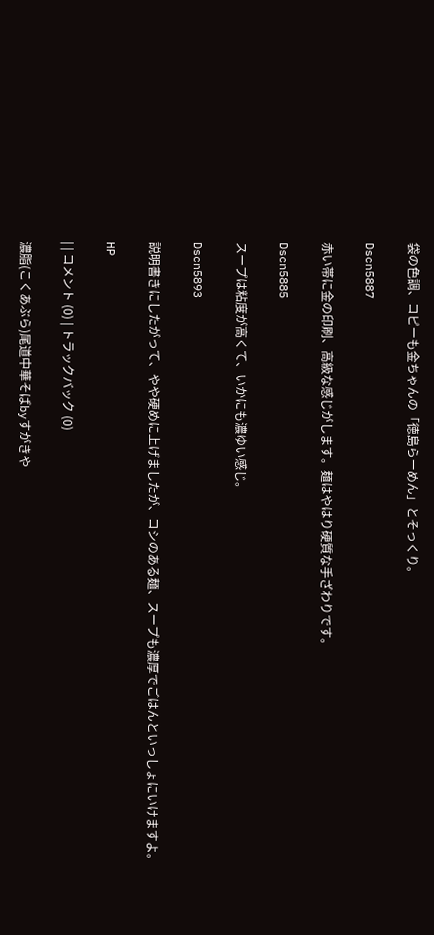袋の色調、コピーも金ちゃんの「徳島らーめん」とそっくり。

Dscn5887

赤い帯に金の印刷、高級な感じがします。麺はやはり硬質な手ざわりです。

Dscn5885

スープは粘度が高くて、いかにも濃ゆい感じ。

Dscn5893

説明書きにしたがって、やや硬めに上げましたが、コシのある麺、スープも濃厚でごはんといっしょにいけますよ。

HP

| | コメント (0) | トラックバック (0)

濃脂(こくあぶら)尾道中華そばbyすがきや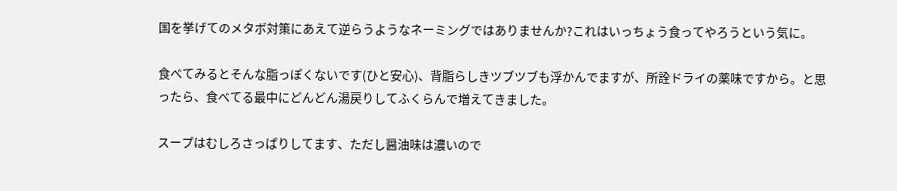国を挙げてのメタボ対策にあえて逆らうようなネーミングではありませんか?これはいっちょう食ってやろうという気に。

食べてみるとそんな脂っぽくないです(ひと安心)、背脂らしきツブツブも浮かんでますが、所詮ドライの薬味ですから。と思ったら、食べてる最中にどんどん湯戻りしてふくらんで増えてきました。

スープはむしろさっぱりしてます、ただし醤油味は濃いので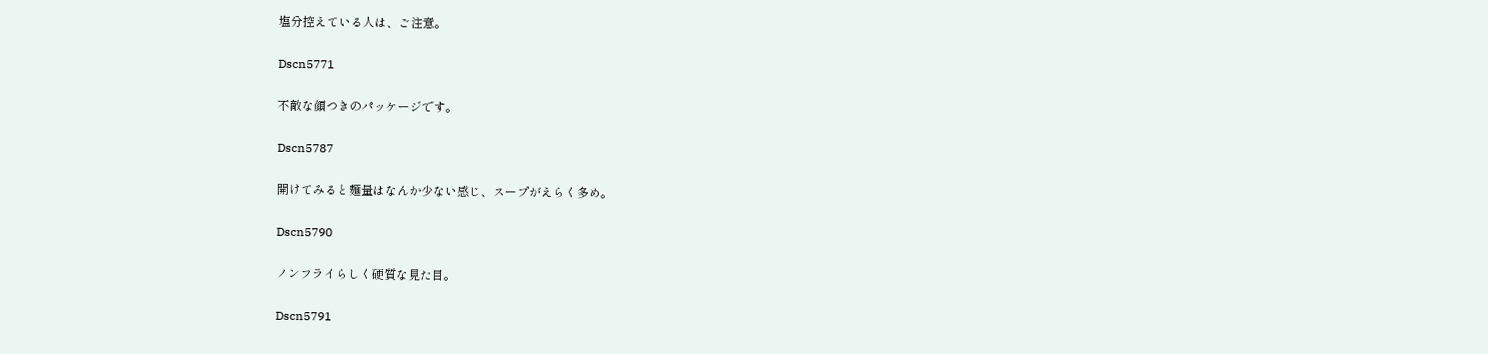塩分控えている人は、ご注意。

Dscn5771

不敵な顔つきのパッケージです。

Dscn5787

開けてみると麺量はなんか少ない感じ、スープがえらく多め。

Dscn5790

ノンフライらしく硬質な見た目。

Dscn5791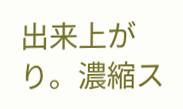出来上がり。濃縮ス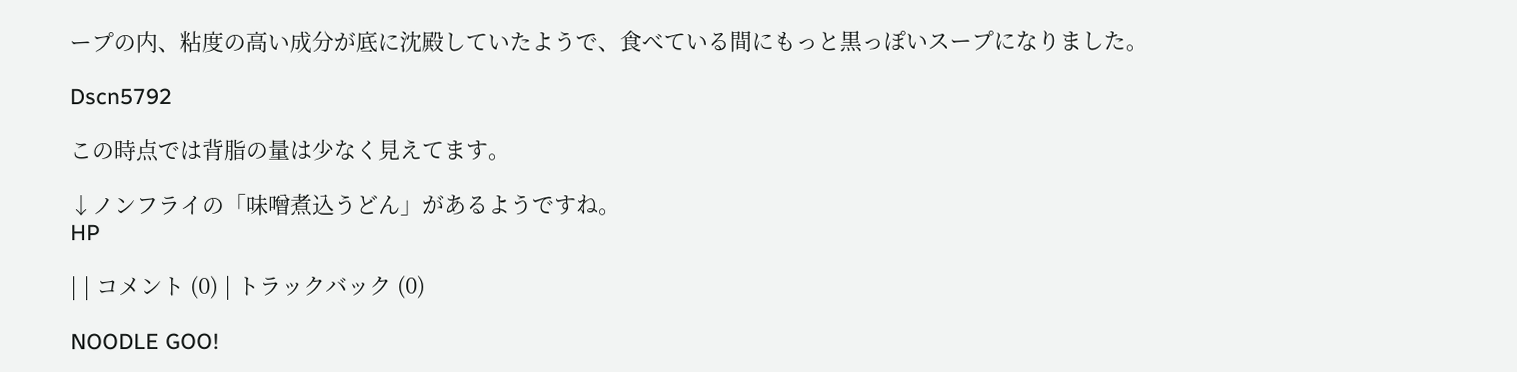ープの内、粘度の高い成分が底に沈殿していたようで、食べている間にもっと黒っぽいスープになりました。

Dscn5792

この時点では背脂の量は少なく見えてます。

↓ノンフライの「味噌煮込うどん」があるようですね。
HP

| | コメント (0) | トラックバック (0)

NOODLE GOO!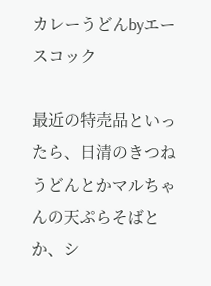カレーうどんbyエースコック

最近の特売品といったら、日清のきつねうどんとかマルちゃんの天ぷらそばとか、シ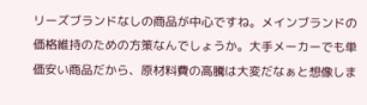リーズブランドなしの商品が中心ですね。メインブランドの価格維持のための方策なんでしょうか。大手メーカーでも単価安い商品だから、原材料費の高騰は大変だなぁと想像しま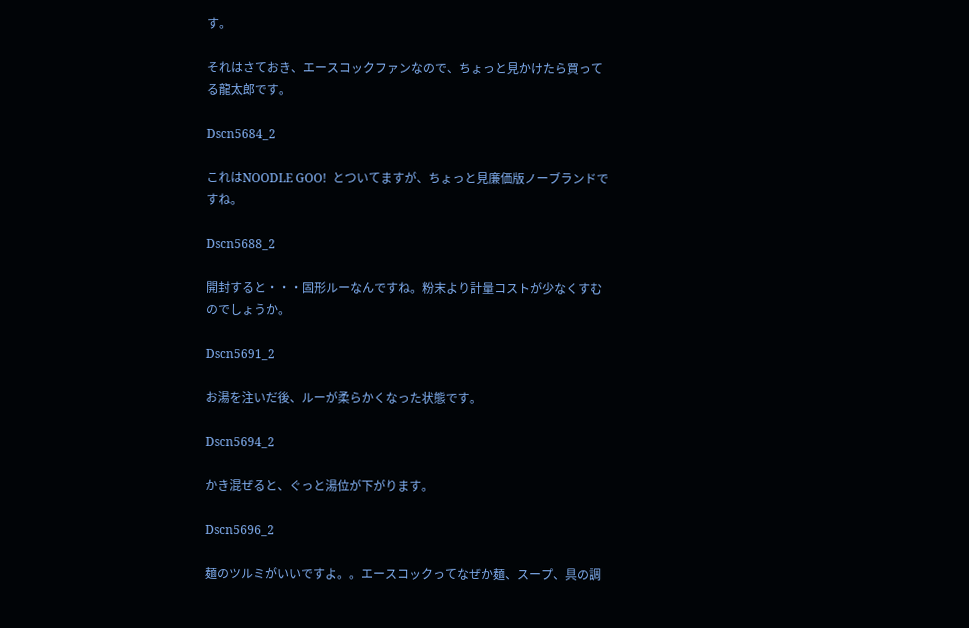す。

それはさておき、エースコックファンなので、ちょっと見かけたら買ってる龍太郎です。

Dscn5684_2

これはNOODLE GOO!  とついてますが、ちょっと見廉価版ノーブランドですね。

Dscn5688_2

開封すると・・・固形ルーなんですね。粉末より計量コストが少なくすむのでしょうか。

Dscn5691_2

お湯を注いだ後、ルーが柔らかくなった状態です。

Dscn5694_2

かき混ぜると、ぐっと湯位が下がります。

Dscn5696_2

麺のツルミがいいですよ。。エースコックってなぜか麺、スープ、具の調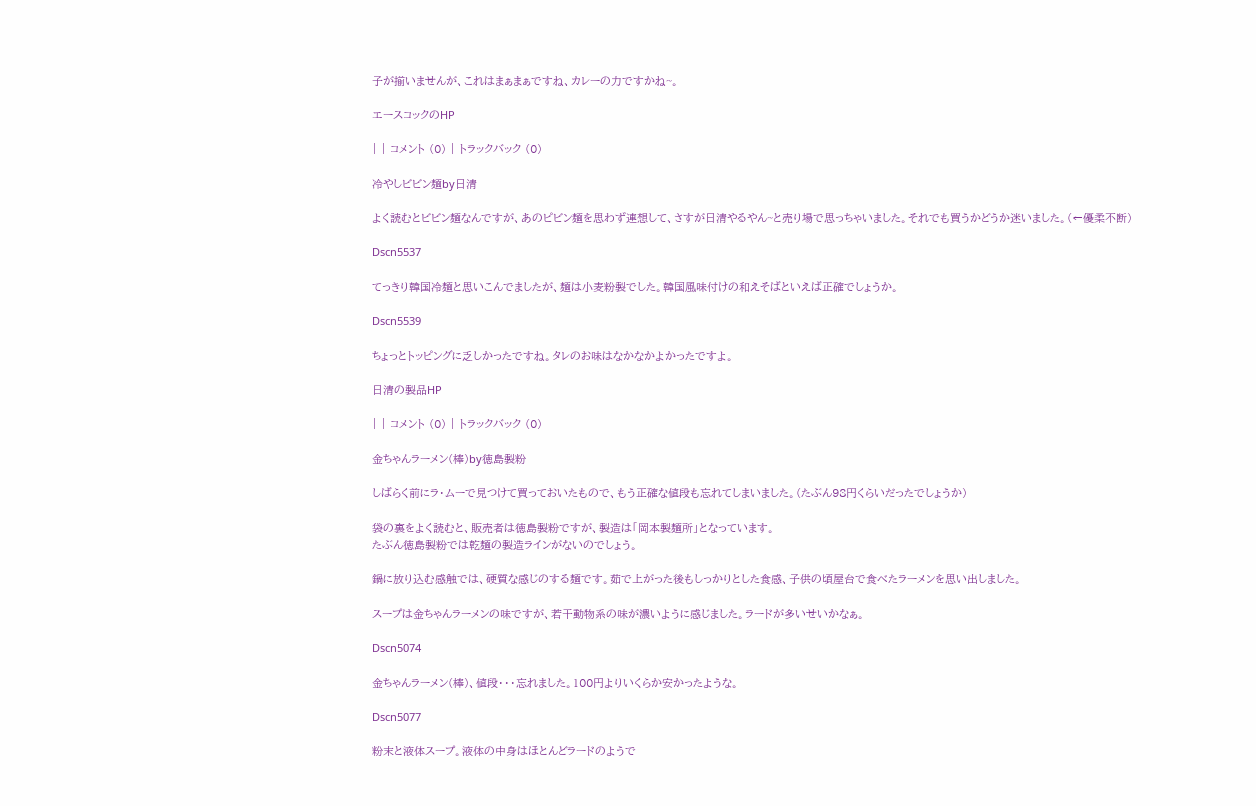子が揃いませんが、これはまぁまぁですね、カレーの力ですかね~。

エースコックのHP

| | コメント (0) | トラックバック (0)

冷やしビビン麺by日清

よく読むとビビン麺なんですが、あのピビン麺を思わず連想して、さすが日清やるやん~と売り場で思っちゃいました。それでも買うかどうか迷いました。(←優柔不断)

Dscn5537

てっきり韓国冷麺と思いこんでましたが、麺は小麦粉製でした。韓国風味付けの和えそばといえば正確でしょうか。

Dscn5539

ちょっとトッピングに乏しかったですね。タレのお味はなかなかよかったですよ。

日清の製品HP

| | コメント (0) | トラックバック (0)

金ちゃんラーメン(棒)by徳島製粉

しばらく前にラ・ムーで見つけて買っておいたもので、もう正確な値段も忘れてしまいました。(たぶん98円くらいだったでしょうか)

袋の裏をよく読むと、販売者は徳島製粉ですが、製造は「岡本製麺所」となっています。
たぶん徳島製粉では乾麺の製造ラインがないのでしょう。

鍋に放り込む感触では、硬質な感じのする麺です。茹で上がった後もしっかりとした食感、子供の頃屋台で食べたラーメンを思い出しました。

スープは金ちゃんラーメンの味ですが、若干動物系の味が濃いように感じました。ラードが多いせいかなぁ。

Dscn5074

金ちゃんラーメン(棒)、値段・・・忘れました。100円よりいくらか安かったような。

Dscn5077

粉末と液体スープ。液体の中身はほとんどラードのようで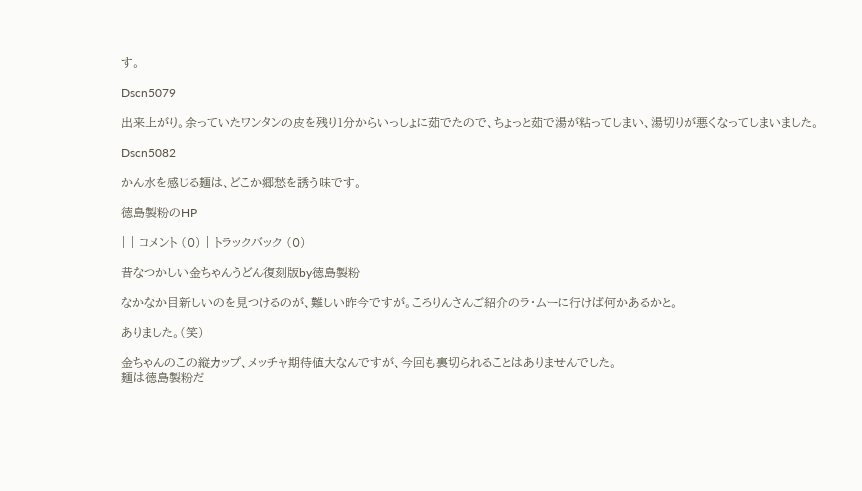す。

Dscn5079

出来上がり。余っていたワンタンの皮を残り1分からいっしょに茹でたので、ちょっと茹で湯が粘ってしまい、湯切りが悪くなってしまいました。

Dscn5082

かん水を感じる麺は、どこか郷愁を誘う味です。

徳島製粉のHP

| | コメント (0) | トラックバック (0)

昔なつかしい金ちゃんうどん復刻版by徳島製粉

なかなか目新しいのを見つけるのが、難しい昨今ですが。ころりんさんご紹介のラ・ムーに行けば何かあるかと。

ありました。(笑)

金ちゃんのこの縦カップ、メッチャ期待値大なんですが、今回も裏切られることはありませんでした。
麺は徳島製粉だ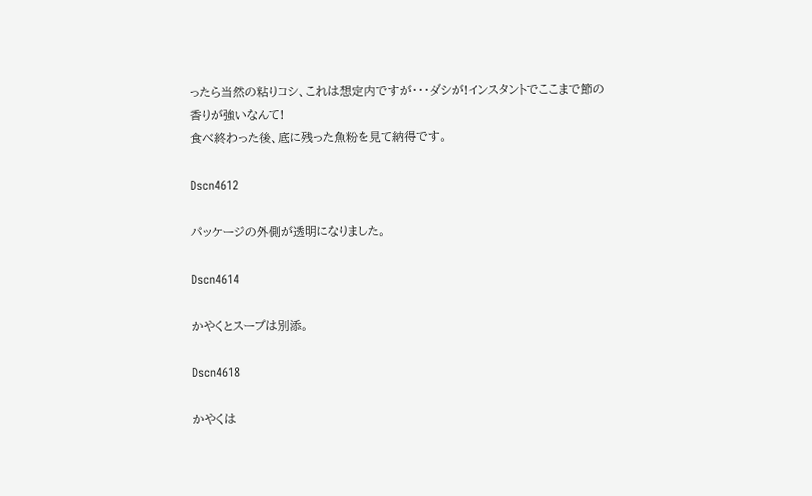ったら当然の粘りコシ、これは想定内ですが・・・ダシが!インスタントでここまで節の香りが強いなんて!
食べ終わった後、底に残った魚粉を見て納得です。

Dscn4612

パッケージの外側が透明になりました。

Dscn4614

かやくとスープは別添。

Dscn4618

かやくは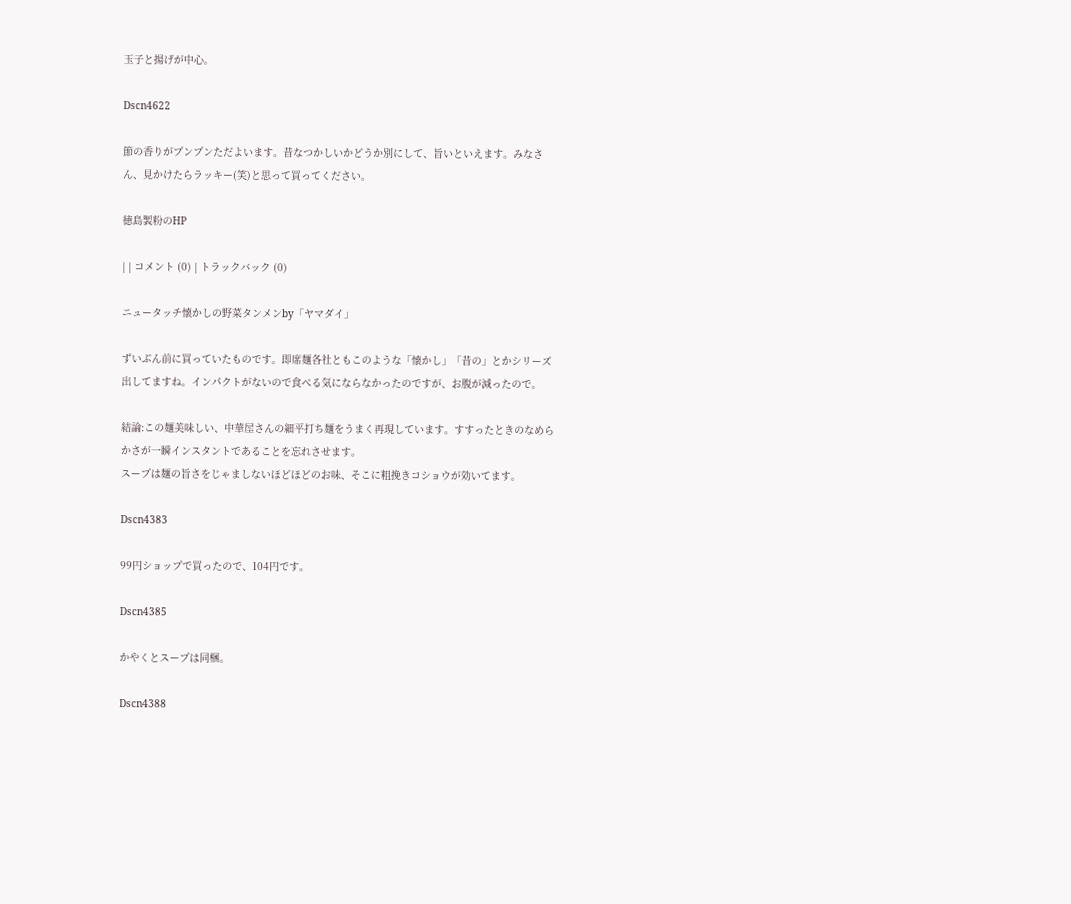玉子と揚げが中心。

Dscn4622

節の香りがプンプンただよいます。昔なつかしいかどうか別にして、旨いといえます。みなさん、見かけたらラッキー(笑)と思って買ってください。

徳島製粉のHP

| | コメント (0) | トラックバック (0)

ニュータッチ懐かしの野菜タンメンby「ヤマダイ」

ずいぶん前に買っていたものです。即席麺各社ともこのような「懐かし」「昔の」とかシリーズ出してますね。インパクトがないので食べる気にならなかったのですが、お腹が減ったので。

結論:この麺美味しい、中華屋さんの細平打ち麺をうまく再現しています。すすったときのなめらかさが一瞬インスタントであることを忘れさせます。
スープは麺の旨さをじゃましないほどほどのお味、そこに粗挽きコショウが効いてます。

Dscn4383

99円ショップで買ったので、104円です。

Dscn4385

かやくとスープは同梱。

Dscn4388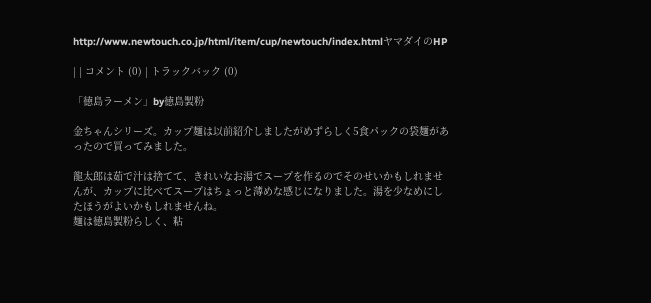http://www.newtouch.co.jp/html/item/cup/newtouch/index.htmlヤマダイのHP

| | コメント (0) | トラックバック (0)

「徳島ラーメン」by徳島製粉

金ちゃんシリーズ。カップ麺は以前紹介しましたがめずらしく5食パックの袋麺があったので買ってみました。

龍太郎は茹で汁は捨てて、きれいなお湯でスープを作るのでそのせいかもしれませんが、カップに比べてスープはちょっと薄めな感じになりました。湯を少なめにしたほうがよいかもしれませんね。
麺は徳島製粉らしく、粘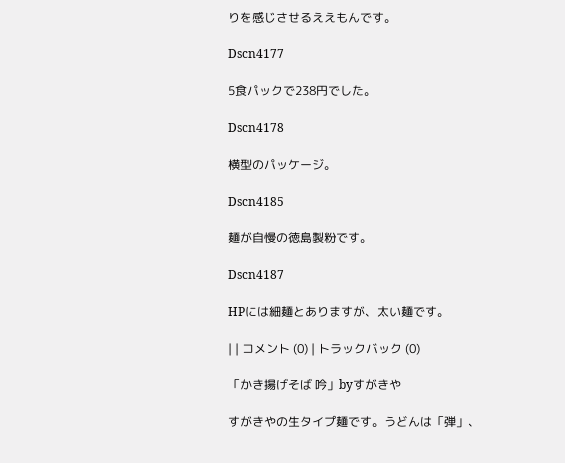りを感じさせるええもんです。

Dscn4177

5食パックで238円でした。

Dscn4178

横型のパッケージ。

Dscn4185

麺が自慢の徳島製粉です。

Dscn4187

HPには細麺とありますが、太い麺です。

| | コメント (0) | トラックバック (0)

「かき揚げそば 吟」byすがきや

すがきやの生タイプ麺です。うどんは「弾」、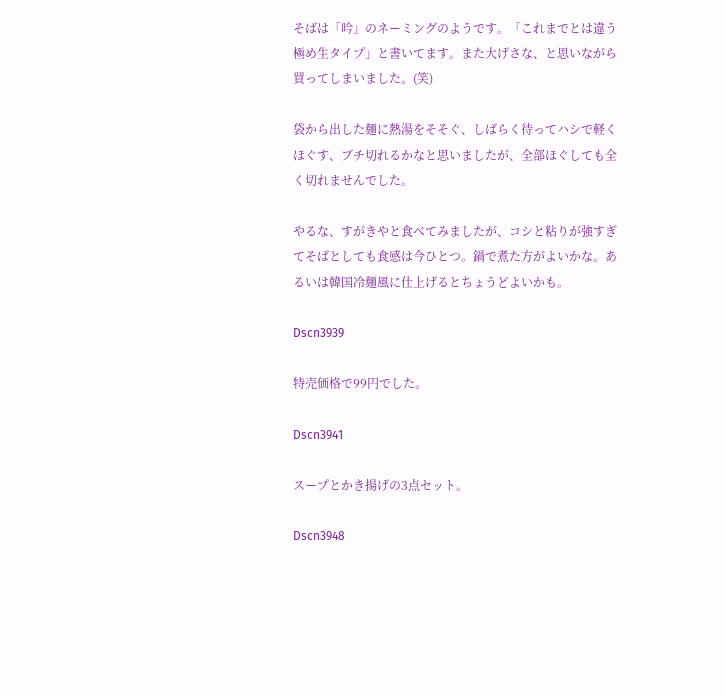そばは「吟」のネーミングのようです。「これまでとは違う 極め生タイプ」と書いてます。また大げさな、と思いながら買ってしまいました。(笑)

袋から出した麺に熱湯をそそぐ、しばらく待ってハシで軽くほぐす、ブチ切れるかなと思いましたが、全部ほぐしても全く切れませんでした。

やるな、すがきやと食べてみましたが、コシと粘りが強すぎてそばとしても食感は今ひとつ。鍋で煮た方がよいかな。あるいは韓国冷麺風に仕上げるとちょうどよいかも。

Dscn3939

特売価格で99円でした。

Dscn3941

スープとかき揚げの3点セット。

Dscn3948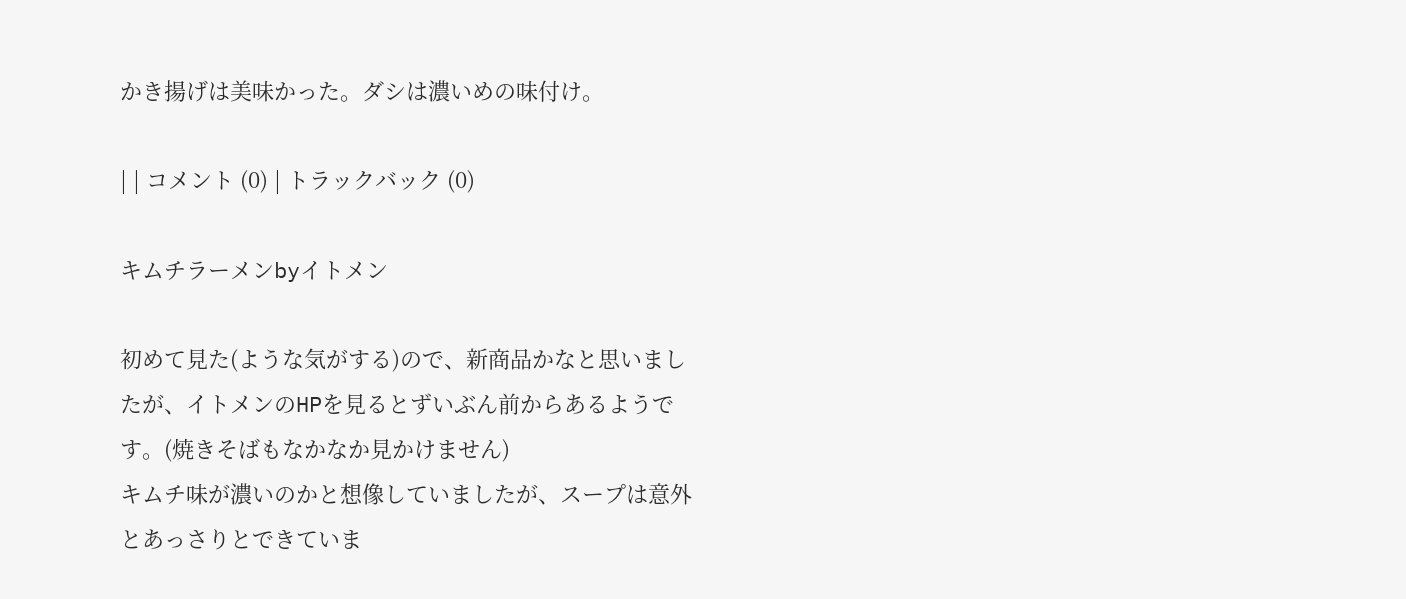かき揚げは美味かった。ダシは濃いめの味付け。

| | コメント (0) | トラックバック (0)

キムチラーメンbyイトメン

初めて見た(ような気がする)ので、新商品かなと思いましたが、イトメンのHPを見るとずいぶん前からあるようです。(焼きそばもなかなか見かけません)
キムチ味が濃いのかと想像していましたが、スープは意外とあっさりとできていま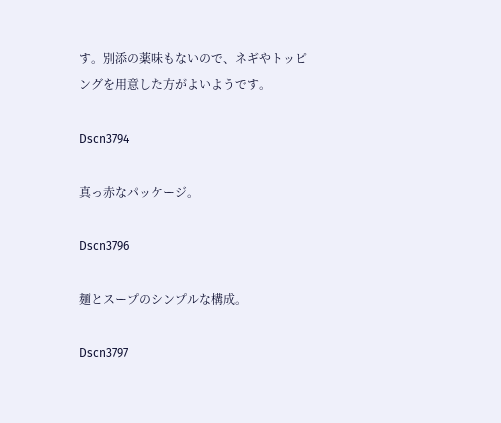す。別添の薬味もないので、ネギやトッピングを用意した方がよいようです。

Dscn3794

真っ赤なパッケージ。

Dscn3796

麺とスープのシンプルな構成。

Dscn3797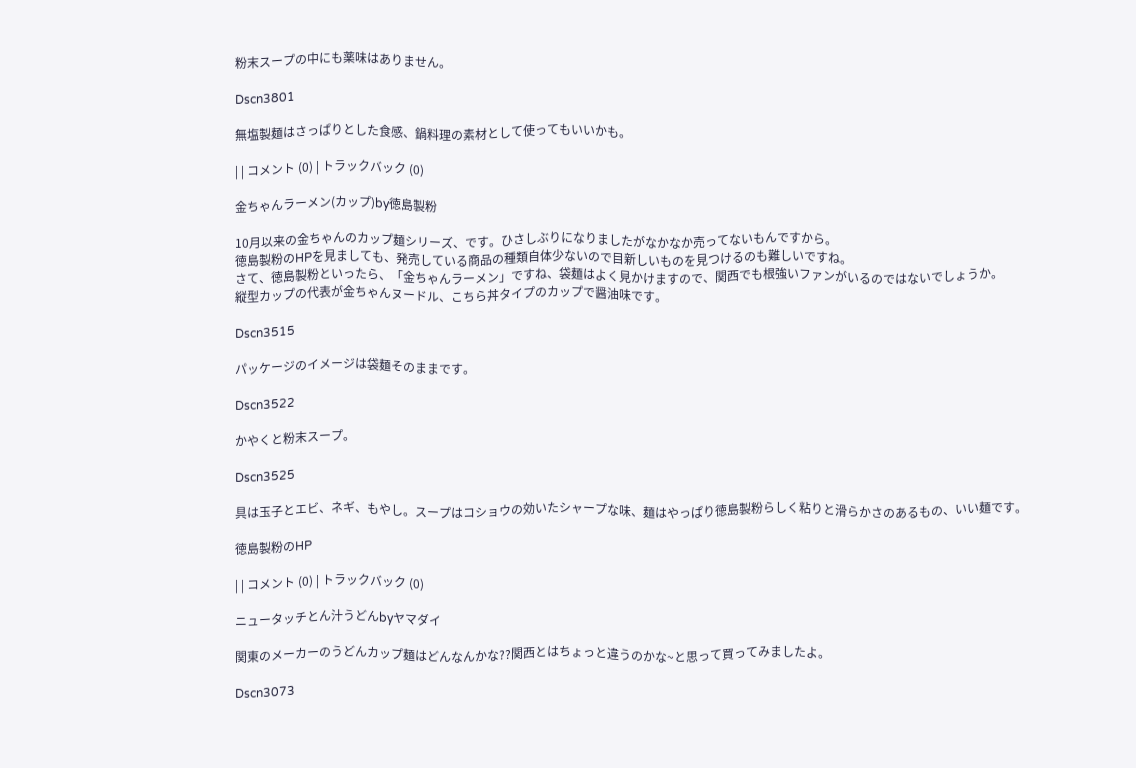粉末スープの中にも薬味はありません。

Dscn3801

無塩製麺はさっぱりとした食感、鍋料理の素材として使ってもいいかも。

| | コメント (0) | トラックバック (0)

金ちゃんラーメン(カップ)by徳島製粉

10月以来の金ちゃんのカップ麺シリーズ、です。ひさしぶりになりましたがなかなか売ってないもんですから。
徳島製粉のHPを見ましても、発売している商品の種類自体少ないので目新しいものを見つけるのも難しいですね。
さて、徳島製粉といったら、「金ちゃんラーメン」ですね、袋麺はよく見かけますので、関西でも根強いファンがいるのではないでしょうか。
縦型カップの代表が金ちゃんヌードル、こちら丼タイプのカップで醤油味です。

Dscn3515

パッケージのイメージは袋麺そのままです。

Dscn3522

かやくと粉末スープ。

Dscn3525

具は玉子とエビ、ネギ、もやし。スープはコショウの効いたシャープな味、麺はやっぱり徳島製粉らしく粘りと滑らかさのあるもの、いい麺です。

徳島製粉のHP

| | コメント (0) | トラックバック (0)

ニュータッチとん汁うどんbyヤマダイ

関東のメーカーのうどんカップ麺はどんなんかな??関西とはちょっと違うのかな~と思って買ってみましたよ。

Dscn3073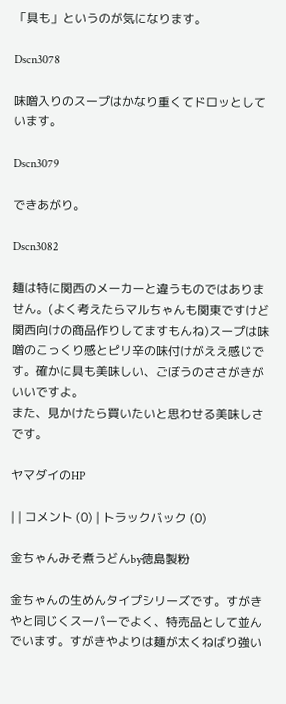「具も」というのが気になります。

Dscn3078

味噌入りのスープはかなり重くてドロッとしています。

Dscn3079

できあがり。

Dscn3082

麺は特に関西のメーカーと違うものではありません。(よく考えたらマルちゃんも関東ですけど関西向けの商品作りしてますもんね)スープは味噌のこっくり感とピリ辛の味付けがええ感じです。確かに具も美味しい、ごぼうのささがきがいいですよ。
また、見かけたら買いたいと思わせる美味しさです。

ヤマダイのHP

| | コメント (0) | トラックバック (0)

金ちゃんみそ煮うどんby徳島製粉

金ちゃんの生めんタイプシリーズです。すがきやと同じくスーパーでよく、特売品として並んでいます。すがきやよりは麺が太くねばり強い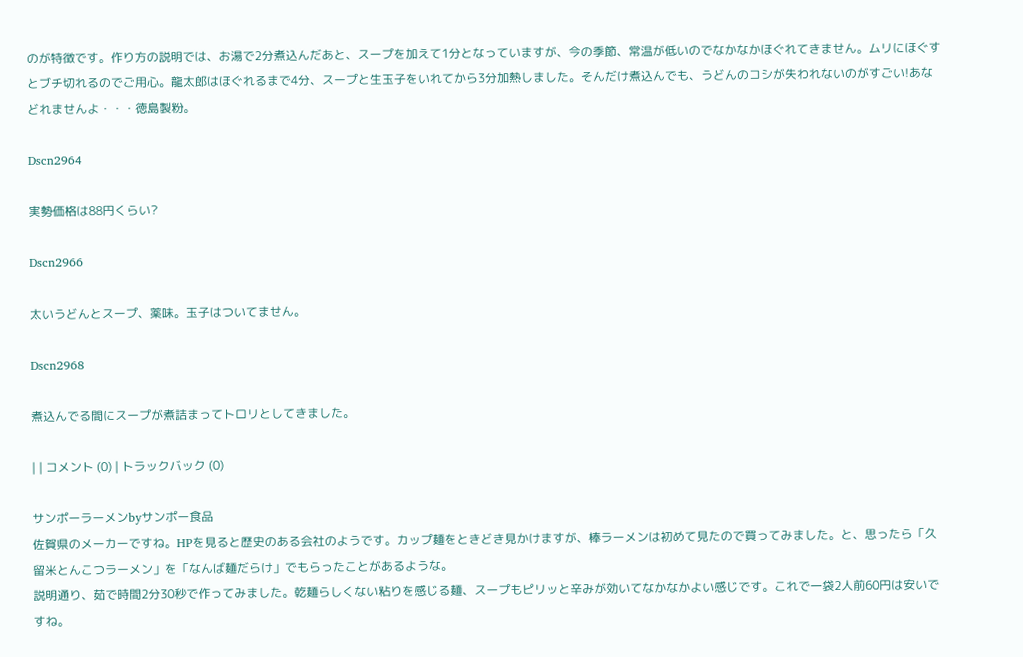のが特徴です。作り方の説明では、お湯で2分煮込んだあと、スープを加えて1分となっていますが、今の季節、常温が低いのでなかなかほぐれてきません。ムリにほぐすとブチ切れるのでご用心。龍太郎はほぐれるまで4分、スープと生玉子をいれてから3分加熱しました。そんだけ煮込んでも、うどんのコシが失われないのがすごい!あなどれませんよ・・・徳島製粉。

Dscn2964

実勢価格は88円くらい?

Dscn2966

太いうどんとスープ、薬味。玉子はついてません。

Dscn2968

煮込んでる間にスープが煮詰まってトロリとしてきました。

| | コメント (0) | トラックバック (0)

サンポーラーメンbyサンポー食品
佐賀県のメーカーですね。HPを見ると歴史のある会社のようです。カップ麺をときどき見かけますが、棒ラーメンは初めて見たので買ってみました。と、思ったら「久留米とんこつラーメン」を「なんば麺だらけ」でもらったことがあるような。
説明通り、茹で時間2分30秒で作ってみました。乾麺らしくない粘りを感じる麺、スープもピリッと辛みが効いてなかなかよい感じです。これで一袋2人前60円は安いですね。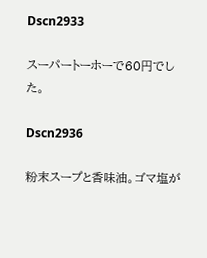Dscn2933

スーパートーホーで60円でした。

Dscn2936

粉末スープと香味油。ゴマ塩が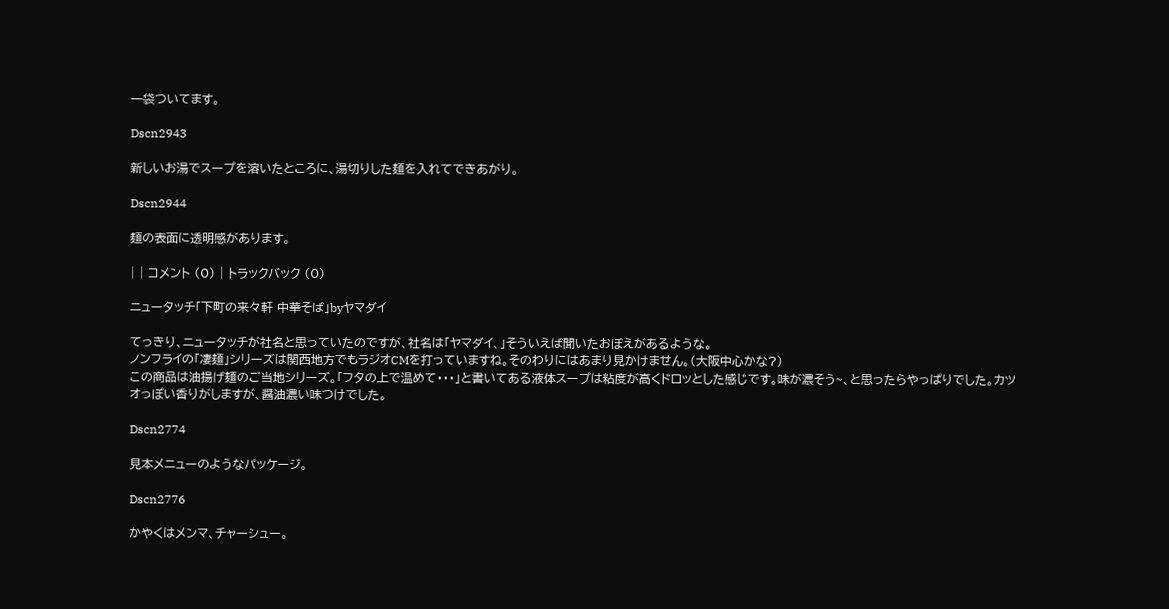一袋ついてます。

Dscn2943

新しいお湯でスープを溶いたところに、湯切りした麺を入れてできあがり。

Dscn2944

麺の表面に透明感があります。

| | コメント (0) | トラックバック (0)

ニュータッチ「下町の来々軒 中華そば」byヤマダイ

てっきり、ニュータッチが社名と思っていたのですが、社名は「ヤマダイ、」そういえば聞いたおぼえがあるような。
ノンフライの「凄麺」シリーズは関西地方でもラジオCMを打っていますね。そのわりにはあまり見かけません。(大阪中心かな?)
この商品は油揚げ麺のご当地シリーズ。「フタの上で温めて・・・」と書いてある液体スープは粘度が高くドロッとした感じです。味が濃そう~、と思ったらやっぱりでした。カツオっぽい香りがしますが、醤油濃い味つけでした。

Dscn2774

見本メニューのようなパッケージ。

Dscn2776

かやくはメンマ、チャーシュー。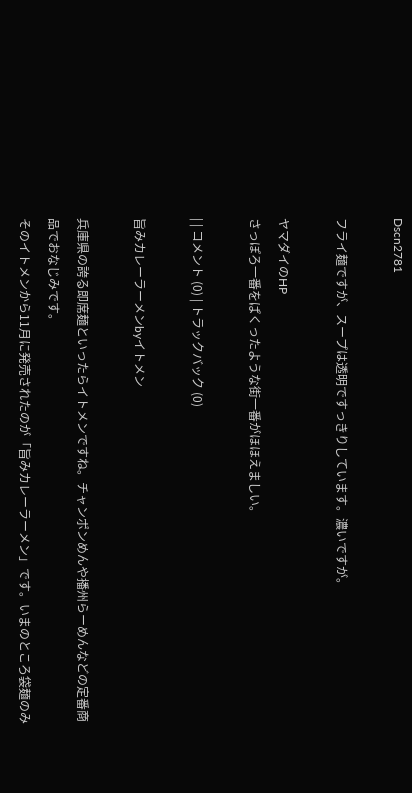Dscn2781

フライ麺ですが、スープは透明ですっきりしています。濃いですが。

ヤマダイのHP
さっぽろ一番をぱくったような街一番がほほえましい。

| | コメント (0) | トラックバック (0)

旨みカレーラーメンbyイトメン

兵庫県の誇る即席麺といったらイトメンですね。チャンポンめんや播州らーめんなどの定番商品でおなじみです。
そのイトメンから11月に発売されたのが「旨みカレーラーメン」です。いまのところ袋麺のみ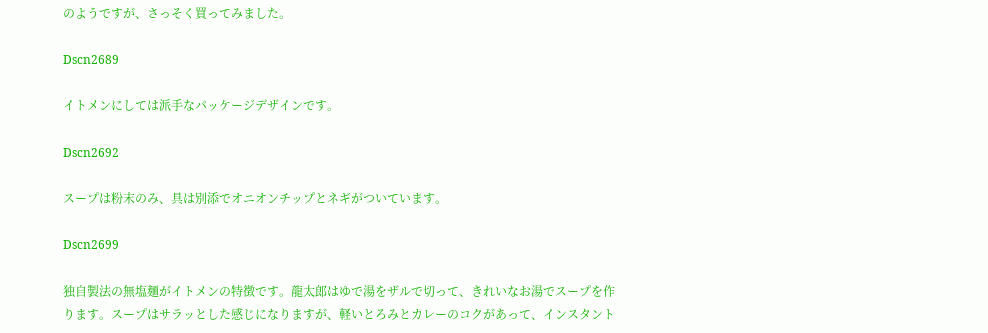のようですが、さっそく買ってみました。

Dscn2689

イトメンにしては派手なパッケージデザインです。

Dscn2692

スープは粉末のみ、具は別添でオニオンチップとネギがついています。

Dscn2699

独自製法の無塩麺がイトメンの特徴です。龍太郎はゆで湯をザルで切って、きれいなお湯でスープを作ります。スープはサラッとした感じになりますが、軽いとろみとカレーのコクがあって、インスタント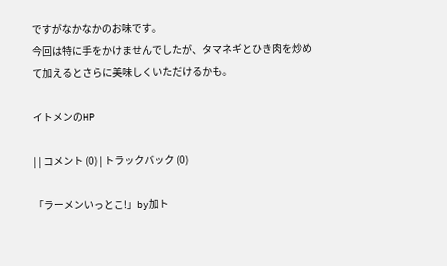ですがなかなかのお味です。
今回は特に手をかけませんでしたが、タマネギとひき肉を炒めて加えるとさらに美味しくいただけるかも。

イトメンのHP

| | コメント (0) | トラックバック (0)

「ラーメンいっとこ!」by加ト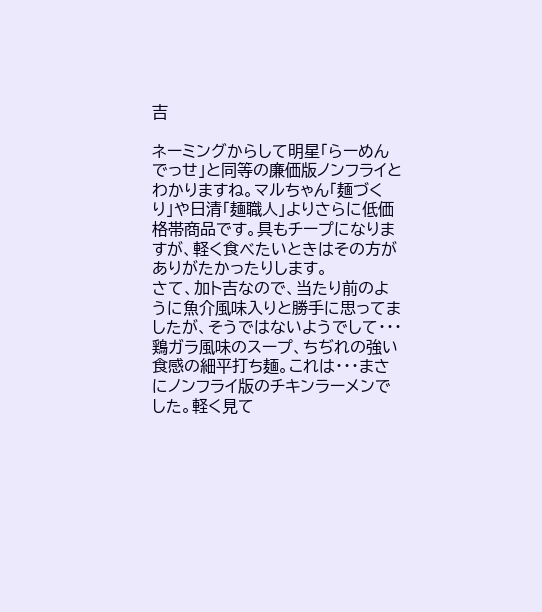吉

ネーミングからして明星「らーめんでっせ」と同等の廉価版ノンフライとわかりますね。マルちゃん「麺づくり」や日清「麺職人」よりさらに低価格帯商品です。具もチープになりますが、軽く食べたいときはその方がありがたかったりします。
さて、加ト吉なので、当たり前のように魚介風味入りと勝手に思ってましたが、そうではないようでして・・・鶏ガラ風味のスープ、ちぢれの強い食感の細平打ち麺。これは・・・まさにノンフライ版のチキンラーメンでした。軽く見て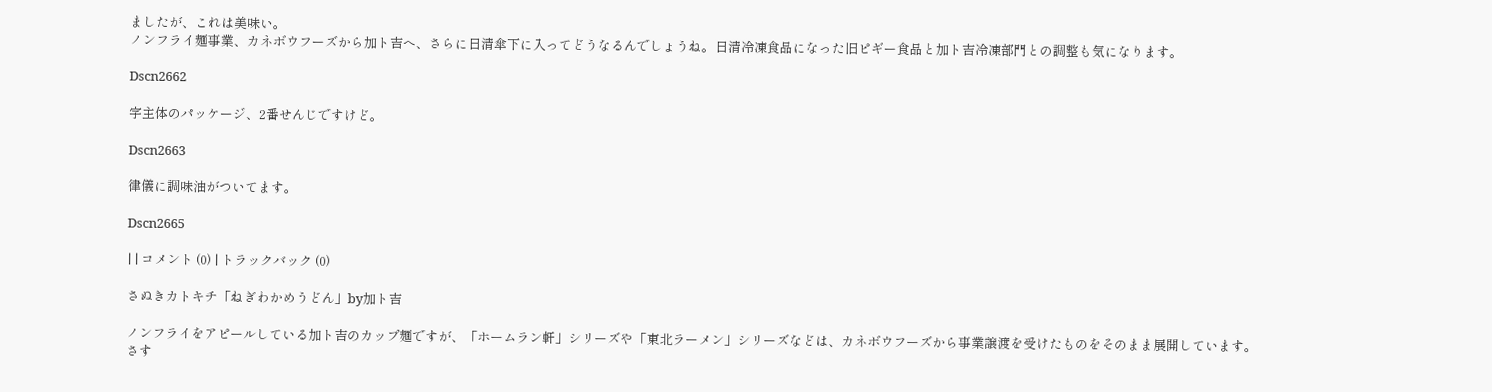ましたが、これは美味い。
ノンフライ麺事業、カネボウフーズから加ト吉へ、さらに日清傘下に入ってどうなるんでしょうね。日清冷凍食品になった旧ピギー食品と加ト吉冷凍部門との調整も気になります。

Dscn2662

字主体のパッケージ、2番せんじですけど。

Dscn2663

律儀に調味油がついてます。

Dscn2665

| | コメント (0) | トラックバック (0)

さぬきカトキチ「ねぎわかめうどん」by加ト吉

ノンフライをアピールしている加ト吉のカップ麺ですが、「ホームラン軒」シリーズや「東北ラーメン」シリーズなどは、カネボウフーズから事業譲渡を受けたものをそのまま展開しています。
さす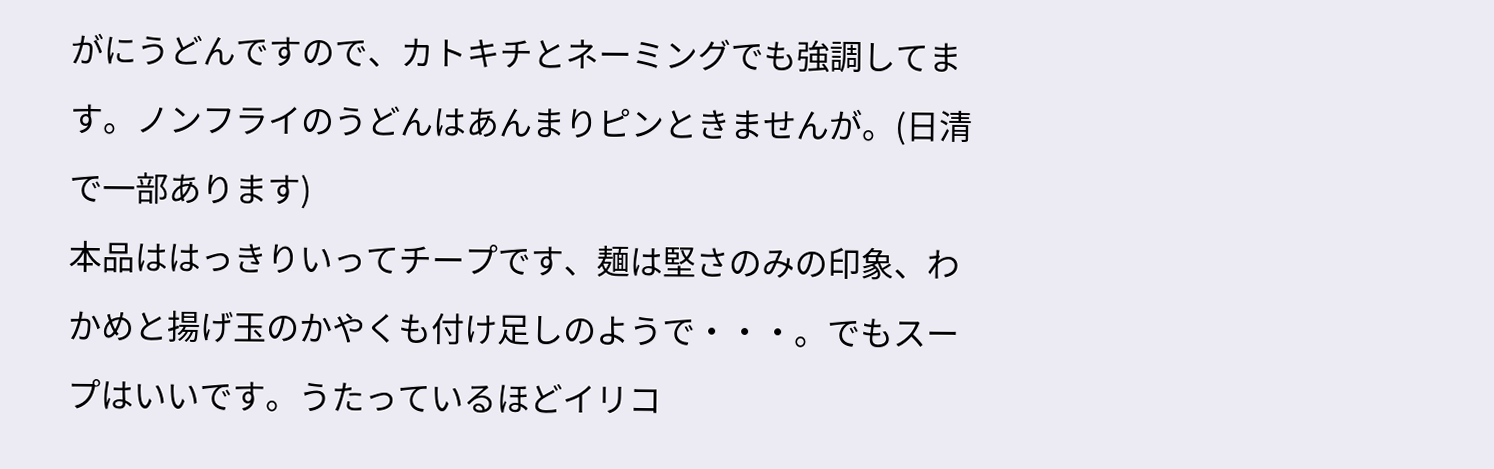がにうどんですので、カトキチとネーミングでも強調してます。ノンフライのうどんはあんまりピンときませんが。(日清で一部あります)
本品ははっきりいってチープです、麺は堅さのみの印象、わかめと揚げ玉のかやくも付け足しのようで・・・。でもスープはいいです。うたっているほどイリコ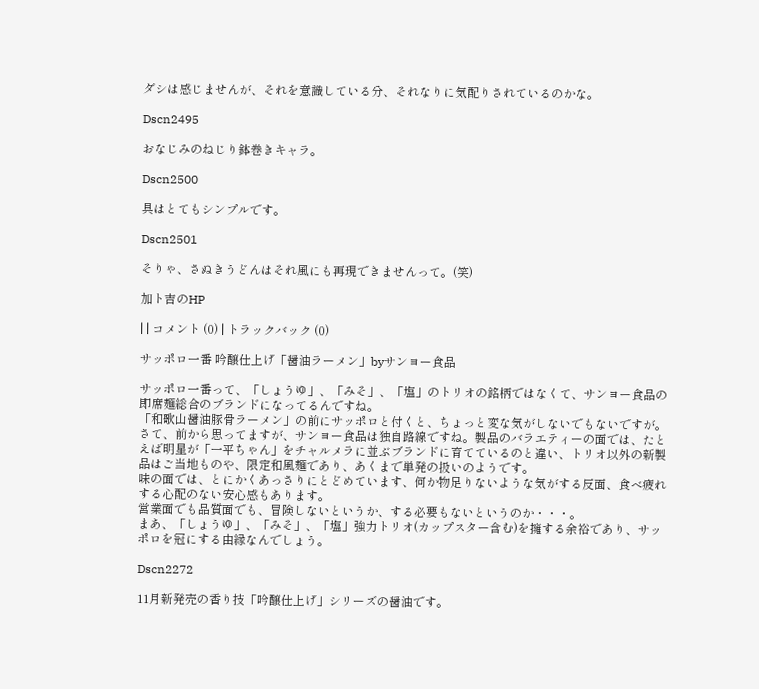ダシは感じませんが、それを意識している分、それなりに気配りされているのかな。

Dscn2495

おなじみのねじり鉢巻きキャラ。

Dscn2500

具はとてもシンプルです。

Dscn2501

そりゃ、さぬきうどんはそれ風にも再現できませんって。(笑)

加ト吉のHP

| | コメント (0) | トラックバック (0)

サッポロ一番 吟醸仕上げ「醤油ラーメン」byサンヨー食品

サッポロ一番って、「しょうゆ」、「みそ」、「塩」のトリオの銘柄ではなくて、サンヨー食品の即席麺総合のブランドになってるんですね。
「和歌山醤油豚骨ラーメン」の前にサッポロと付くと、ちょっと変な気がしないでもないですが。
さて、前から思ってますが、サンヨー食品は独自路線ですね。製品のバラエティーの面では、たとえば明星が「一平ちゃん」をチャルメラに並ぶブランドに育てているのと違い、トリオ以外の新製品はご当地ものや、限定和風麺であり、あくまで単発の扱いのようです。
味の面では、とにかくあっさりにとどめています、何か物足りないような気がする反面、食べ疲れする心配のない安心感もあります。
営業面でも品質面でも、冒険しないというか、する必要もないというのか・・・。
まあ、「しょうゆ」、「みそ」、「塩」強力トリオ(カップスター含む)を擁する余裕であり、サッポロを冠にする由縁なんでしょう。

Dscn2272

11月新発売の香り技「吟醸仕上げ」シリーズの醤油です。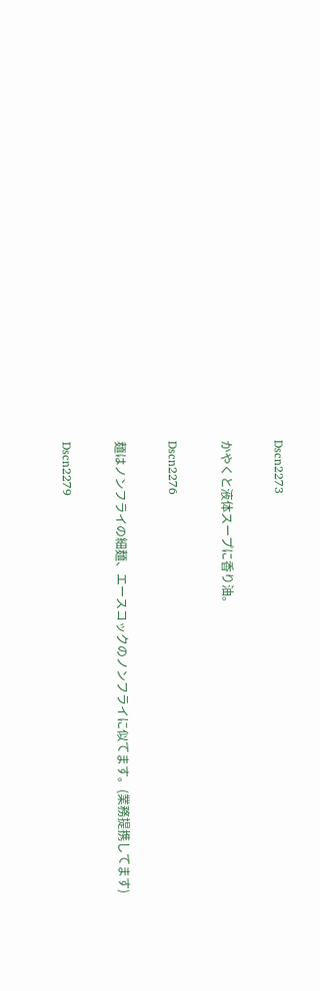Dscn2273

かやくと液体スープに香り油。

Dscn2276

麺はノンフライの細麺、エースコックのノンフライに似てます。(業務提携してます)

Dscn2279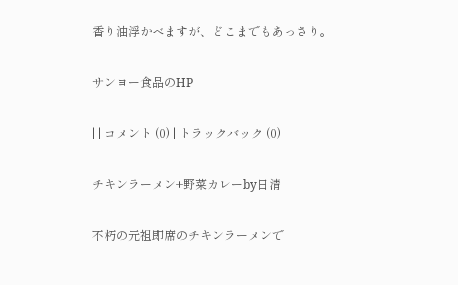香り油浮かべますが、どこまでもあっさり。

サンヨー食品のHP

| | コメント (0) | トラックバック (0)

チキンラーメン+野菜カレーby日清

不朽の元祖即席のチキンラーメンで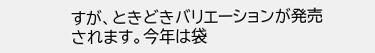すが、ときどきバリエーションが発売されます。今年は袋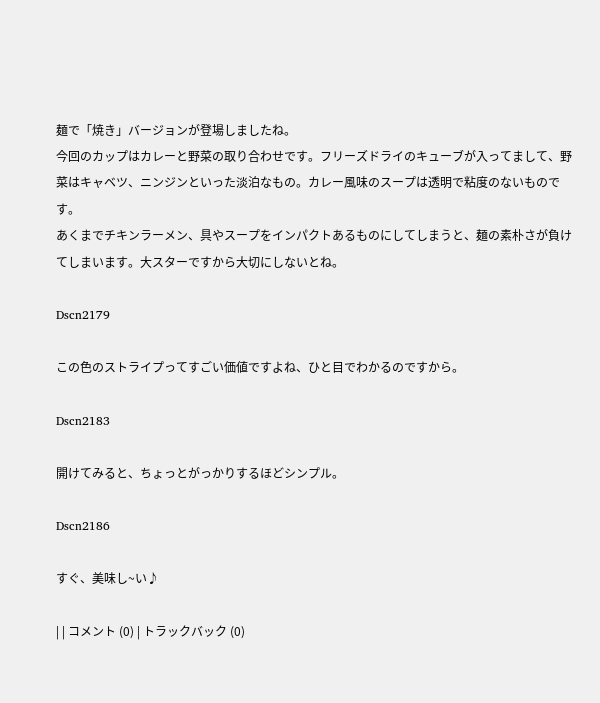麺で「焼き」バージョンが登場しましたね。
今回のカップはカレーと野菜の取り合わせです。フリーズドライのキューブが入ってまして、野菜はキャベツ、ニンジンといった淡泊なもの。カレー風味のスープは透明で粘度のないものです。
あくまでチキンラーメン、具やスープをインパクトあるものにしてしまうと、麺の素朴さが負けてしまいます。大スターですから大切にしないとね。

Dscn2179

この色のストライプってすごい価値ですよね、ひと目でわかるのですから。

Dscn2183

開けてみると、ちょっとがっかりするほどシンプル。

Dscn2186

すぐ、美味し~い♪

| | コメント (0) | トラックバック (0)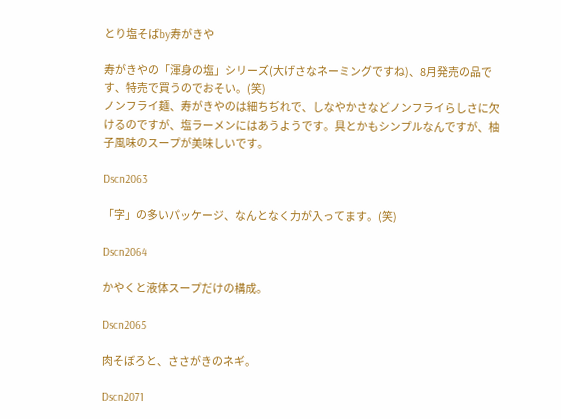とり塩そばby寿がきや

寿がきやの「渾身の塩」シリーズ(大げさなネーミングですね)、8月発売の品です、特売で買うのでおそい。(笑)
ノンフライ麺、寿がきやのは細ちぢれで、しなやかさなどノンフライらしさに欠けるのですが、塩ラーメンにはあうようです。具とかもシンプルなんですが、柚子風味のスープが美味しいです。

Dscn2063

「字」の多いパッケージ、なんとなく力が入ってます。(笑)

Dscn2064

かやくと液体スープだけの構成。

Dscn2065

肉そぼろと、ささがきのネギ。

Dscn2071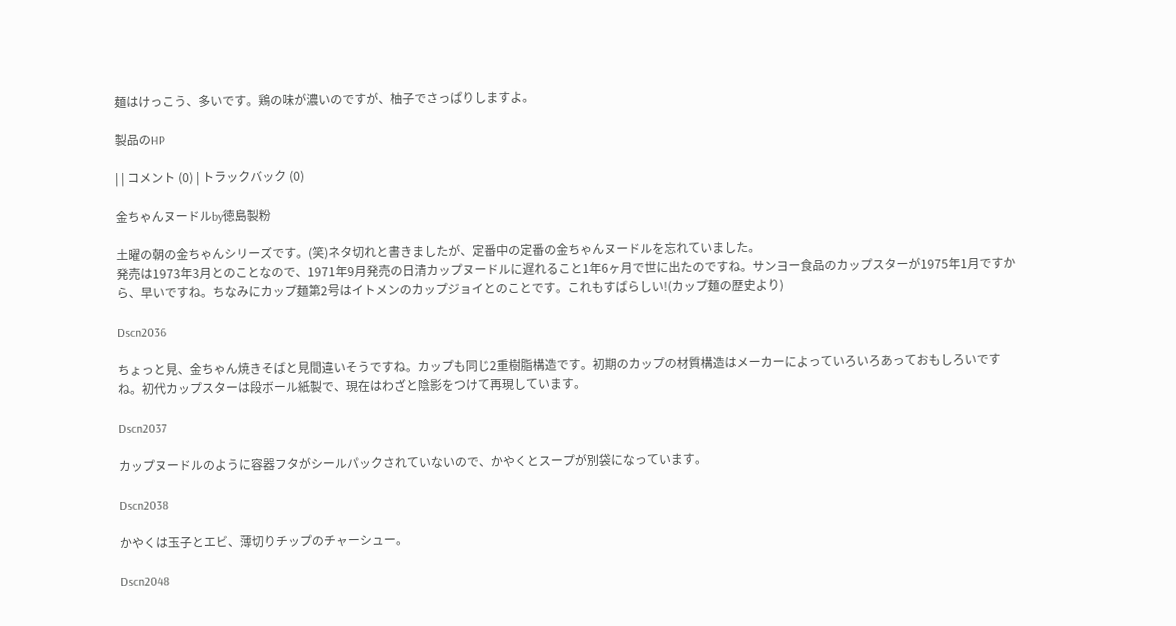麺はけっこう、多いです。鶏の味が濃いのですが、柚子でさっぱりしますよ。

製品のHP

| | コメント (0) | トラックバック (0)

金ちゃんヌードルby徳島製粉

土曜の朝の金ちゃんシリーズです。(笑)ネタ切れと書きましたが、定番中の定番の金ちゃんヌードルを忘れていました。
発売は1973年3月とのことなので、1971年9月発売の日清カップヌードルに遅れること1年6ヶ月で世に出たのですね。サンヨー食品のカップスターが1975年1月ですから、早いですね。ちなみにカップ麺第2号はイトメンのカップジョイとのことです。これもすばらしい!(カップ麺の歴史より)

Dscn2036

ちょっと見、金ちゃん焼きそばと見間違いそうですね。カップも同じ2重樹脂構造です。初期のカップの材質構造はメーカーによっていろいろあっておもしろいですね。初代カップスターは段ボール紙製で、現在はわざと陰影をつけて再現しています。

Dscn2037

カップヌードルのように容器フタがシールパックされていないので、かやくとスープが別袋になっています。

Dscn2038

かやくは玉子とエビ、薄切りチップのチャーシュー。

Dscn2048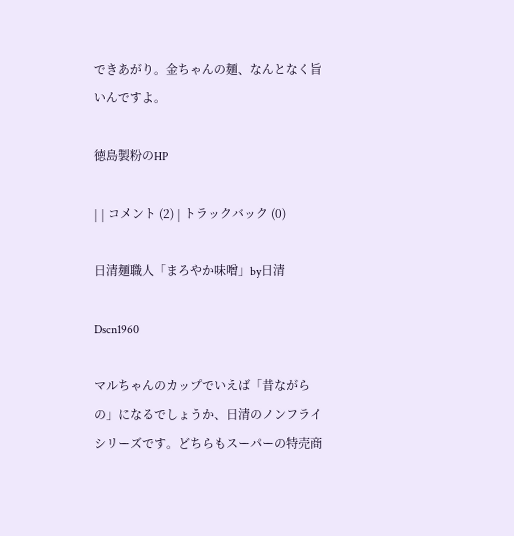できあがり。金ちゃんの麺、なんとなく旨いんですよ。

徳島製粉のHP

| | コメント (2) | トラックバック (0)

日清麺職人「まろやか味噌」by日清

Dscn1960

マルちゃんのカップでいえば「昔ながらの」になるでしょうか、日清のノンフライシリーズです。どちらもスーパーの特売商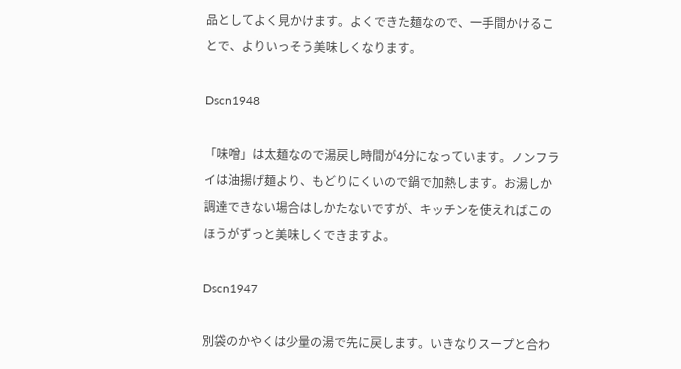品としてよく見かけます。よくできた麺なので、一手間かけることで、よりいっそう美味しくなります。

Dscn1948

「味噌」は太麺なので湯戻し時間が4分になっています。ノンフライは油揚げ麺より、もどりにくいので鍋で加熱します。お湯しか調達できない場合はしかたないですが、キッチンを使えればこのほうがずっと美味しくできますよ。

Dscn1947

別袋のかやくは少量の湯で先に戻します。いきなりスープと合わ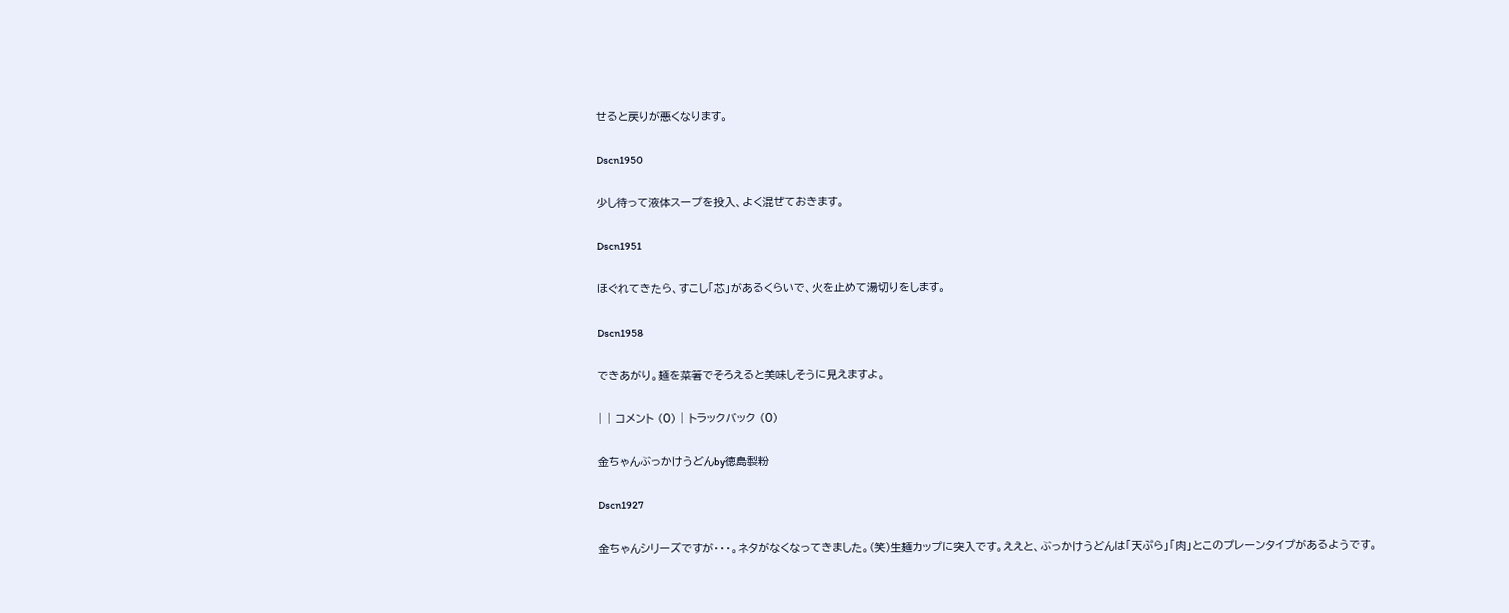せると戻りが悪くなります。

Dscn1950

少し待って液体スープを投入、よく混ぜておきます。

Dscn1951

ほぐれてきたら、すこし「芯」があるくらいで、火を止めて湯切りをします。

Dscn1958

できあがり。麺を菜箸でそろえると美味しそうに見えますよ。

| | コメント (0) | トラックバック (0)

金ちゃんぶっかけうどんby徳島製粉

Dscn1927

金ちゃんシリーズですが・・・。ネタがなくなってきました。(笑)生麺カップに突入です。ええと、ぶっかけうどんは「天ぷら」「肉」とこのプレーンタイプがあるようです。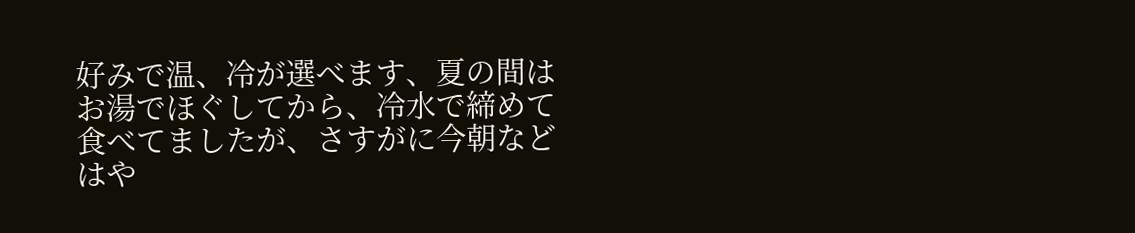好みで温、冷が選べます、夏の間はお湯でほぐしてから、冷水で締めて食べてましたが、さすがに今朝などはや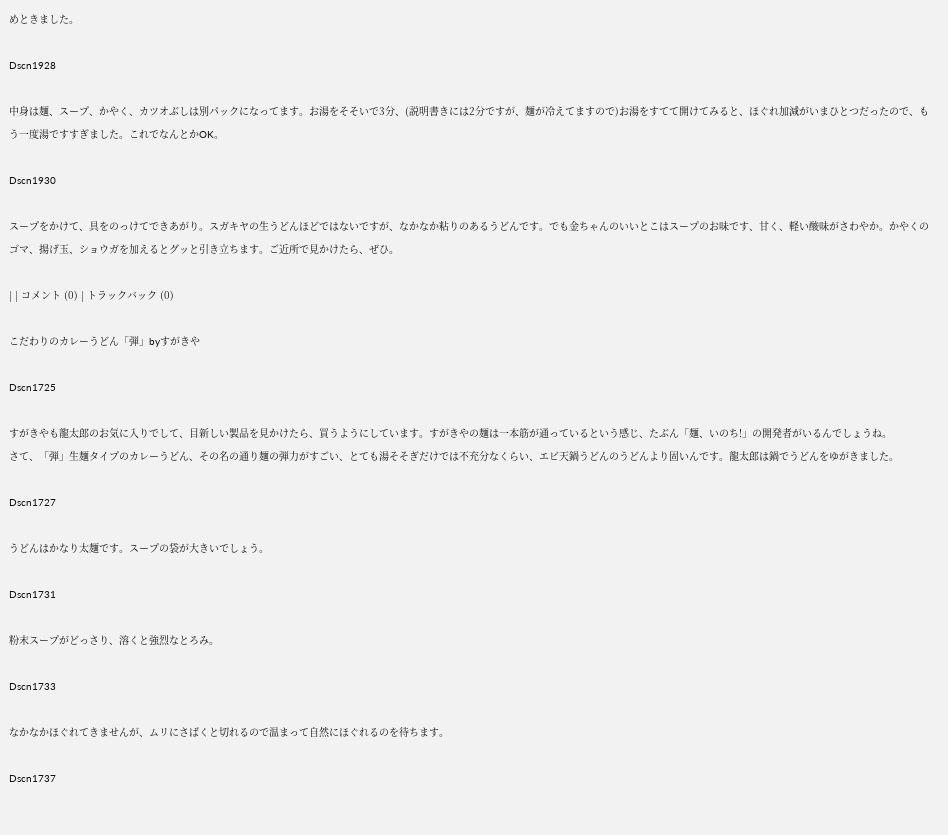めときました。

Dscn1928

中身は麺、スープ、かやく、カツオぶしは別パックになってます。お湯をそそいで3分、(説明書きには2分ですが、麺が冷えてますので)お湯をすてて開けてみると、ほぐれ加減がいまひとつだったので、もう一度湯ですすぎました。これでなんとかOK。

Dscn1930

スープをかけて、具をのっけてできあがり。スガキヤの生うどんほどではないですが、なかなか粘りのあるうどんです。でも金ちゃんのいいとこはスープのお味です、甘く、軽い酸味がさわやか。かやくのゴマ、揚げ玉、ショウガを加えるとグッと引き立ちます。ご近所で見かけたら、ぜひ。

| | コメント (0) | トラックバック (0)

こだわりのカレーうどん「弾」byすがきや

Dscn1725

すがきやも龍太郎のお気に入りでして、目新しい製品を見かけたら、買うようにしています。すがきやの麺は一本筋が通っているという感じ、たぶん「麺、いのち!」の開発者がいるんでしょうね。
さて、「弾」生麺タイプのカレーうどん、その名の通り麺の弾力がすごい、とても湯そそぎだけでは不充分なくらい、エビ天鍋うどんのうどんより固いんです。龍太郎は鍋でうどんをゆがきました。

Dscn1727

うどんはかなり太麺です。スープの袋が大きいでしょう。

Dscn1731

粉末スープがどっさり、溶くと強烈なとろみ。

Dscn1733

なかなかほぐれてきませんが、ムリにさばくと切れるので温まって自然にほぐれるのを待ちます。

Dscn1737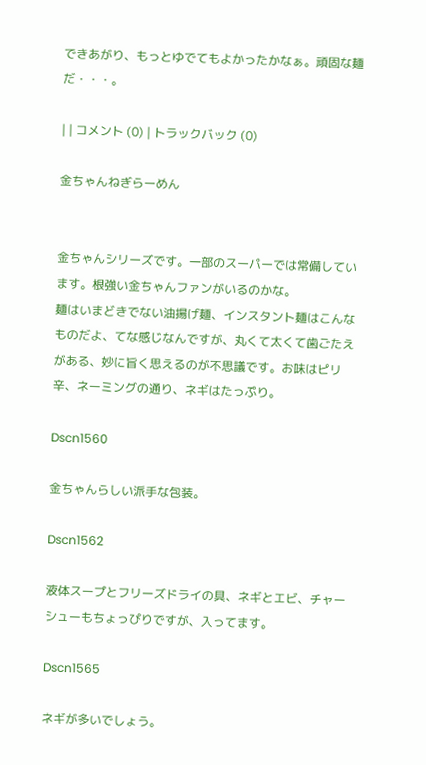できあがり、もっとゆでてもよかったかなぁ。頑固な麺だ・・・。

| | コメント (0) | トラックバック (0)

金ちゃんねぎらーめん


金ちゃんシリーズです。一部のスーパーでは常備しています。根強い金ちゃんファンがいるのかな。
麺はいまどきでない油揚げ麺、インスタント麺はこんなものだよ、てな感じなんですが、丸くて太くて歯ごたえがある、妙に旨く思えるのが不思議です。お味はピリ辛、ネーミングの通り、ネギはたっぷり。

Dscn1560

金ちゃんらしい派手な包装。

Dscn1562

液体スープとフリーズドライの具、ネギとエビ、チャーシューもちょっぴりですが、入ってます。

Dscn1565

ネギが多いでしょう。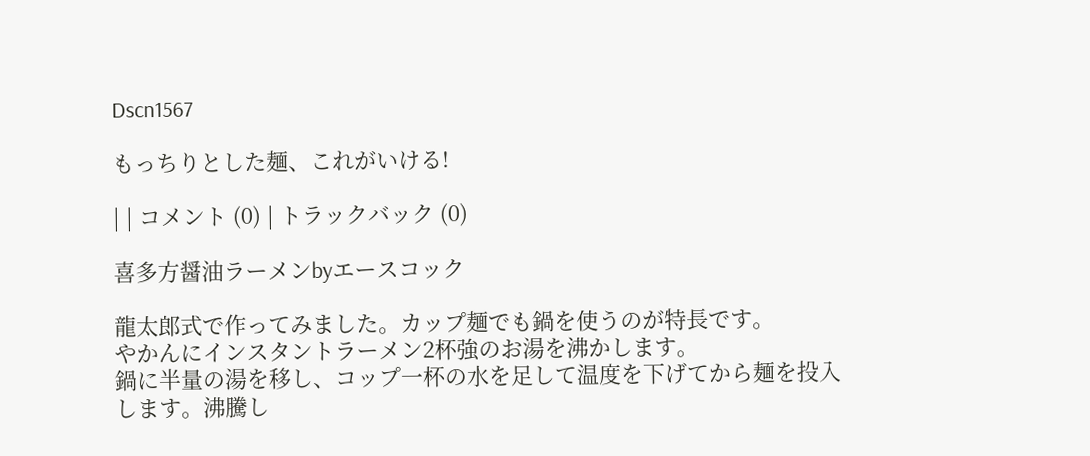Dscn1567

もっちりとした麺、これがいける!

| | コメント (0) | トラックバック (0)

喜多方醤油ラーメンbyエースコック

龍太郎式で作ってみました。カップ麺でも鍋を使うのが特長です。
やかんにインスタントラーメン2杯強のお湯を沸かします。
鍋に半量の湯を移し、コップ一杯の水を足して温度を下げてから麺を投入します。沸騰し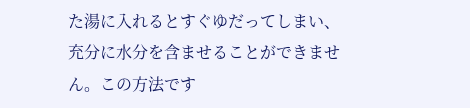た湯に入れるとすぐゆだってしまい、充分に水分を含ませることができません。この方法です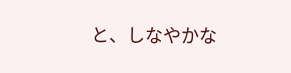と、しなやかな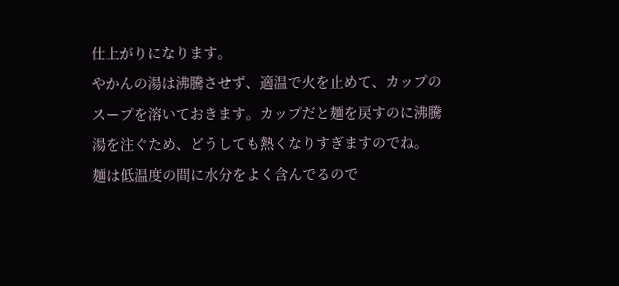仕上がりになります。
やかんの湯は沸騰させず、適温で火を止めて、カップのスープを溶いておきます。カップだと麺を戻すのに沸騰湯を注ぐため、どうしても熱くなりすぎますのでね。
麺は低温度の間に水分をよく含んでるので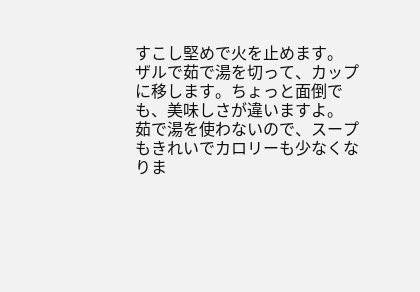すこし堅めで火を止めます。
ザルで茹で湯を切って、カップに移します。ちょっと面倒でも、美味しさが違いますよ。
茹で湯を使わないので、スープもきれいでカロリーも少なくなりま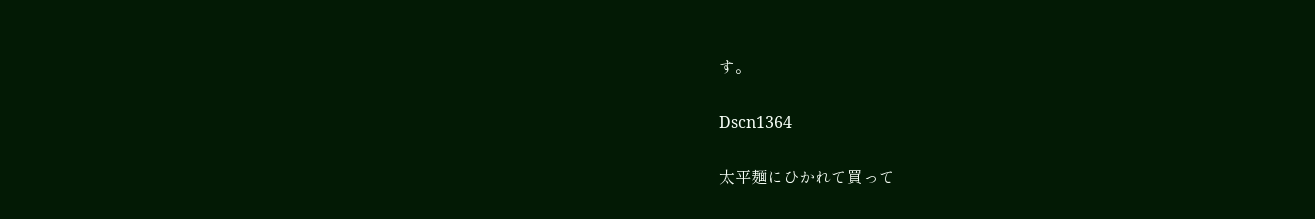す。

Dscn1364

太平麺にひかれて買って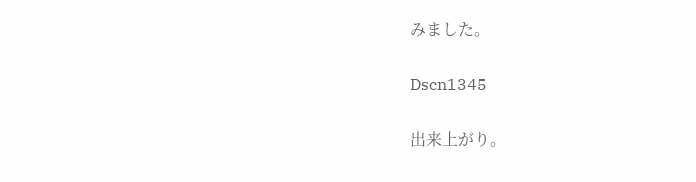みました。

Dscn1345

出来上がり。